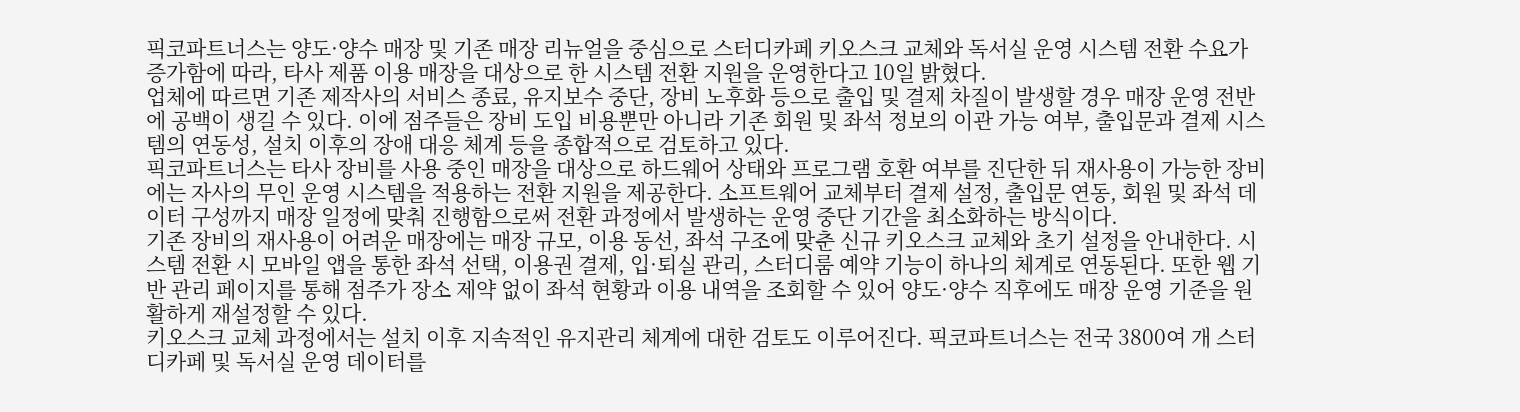픽코파트너스는 양도·양수 매장 및 기존 매장 리뉴얼을 중심으로 스터디카페 키오스크 교체와 독서실 운영 시스템 전환 수요가 증가함에 따라, 타사 제품 이용 매장을 대상으로 한 시스템 전환 지원을 운영한다고 10일 밝혔다.
업체에 따르면 기존 제작사의 서비스 종료, 유지보수 중단, 장비 노후화 등으로 출입 및 결제 차질이 발생할 경우 매장 운영 전반에 공백이 생길 수 있다. 이에 점주들은 장비 도입 비용뿐만 아니라 기존 회원 및 좌석 정보의 이관 가능 여부, 출입문과 결제 시스템의 연동성, 설치 이후의 장애 대응 체계 등을 종합적으로 검토하고 있다.
픽코파트너스는 타사 장비를 사용 중인 매장을 대상으로 하드웨어 상태와 프로그램 호환 여부를 진단한 뒤 재사용이 가능한 장비에는 자사의 무인 운영 시스템을 적용하는 전환 지원을 제공한다. 소프트웨어 교체부터 결제 설정, 출입문 연동, 회원 및 좌석 데이터 구성까지 매장 일정에 맞춰 진행함으로써 전환 과정에서 발생하는 운영 중단 기간을 최소화하는 방식이다.
기존 장비의 재사용이 어려운 매장에는 매장 규모, 이용 동선, 좌석 구조에 맞춘 신규 키오스크 교체와 초기 설정을 안내한다. 시스템 전환 시 모바일 앱을 통한 좌석 선택, 이용권 결제, 입·퇴실 관리, 스터디룸 예약 기능이 하나의 체계로 연동된다. 또한 웹 기반 관리 페이지를 통해 점주가 장소 제약 없이 좌석 현황과 이용 내역을 조회할 수 있어 양도·양수 직후에도 매장 운영 기준을 원활하게 재설정할 수 있다.
키오스크 교체 과정에서는 설치 이후 지속적인 유지관리 체계에 대한 검토도 이루어진다. 픽코파트너스는 전국 3800여 개 스터디카페 및 독서실 운영 데이터를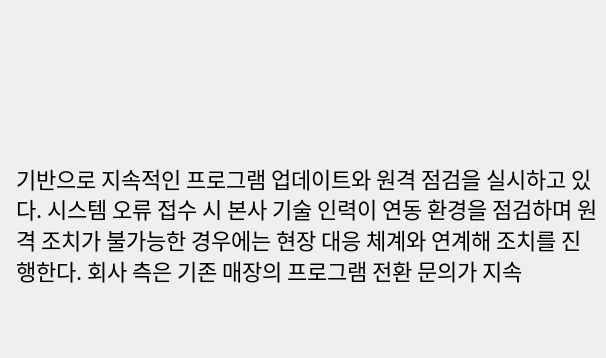기반으로 지속적인 프로그램 업데이트와 원격 점검을 실시하고 있다. 시스템 오류 접수 시 본사 기술 인력이 연동 환경을 점검하며 원격 조치가 불가능한 경우에는 현장 대응 체계와 연계해 조치를 진행한다. 회사 측은 기존 매장의 프로그램 전환 문의가 지속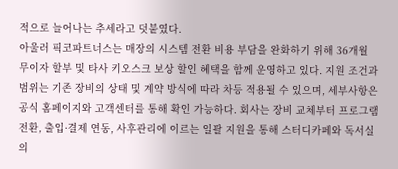적으로 늘어나는 추세라고 덧붙였다.
아울러 픽코파트너스는 매장의 시스템 전환 비용 부담을 완화하기 위해 36개월 무이자 할부 및 타사 키오스크 보상 할인 혜택을 함께 운영하고 있다. 지원 조건과 범위는 기존 장비의 상태 및 계약 방식에 따라 차등 적용될 수 있으며, 세부사항은 공식 홈페이지와 고객센터를 통해 확인 가능하다. 회사는 장비 교체부터 프로그램 전환, 출입·결제 연동, 사후관리에 이르는 일괄 지원을 통해 스터디카페와 독서실의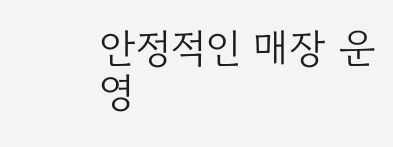안정적인 매장 운영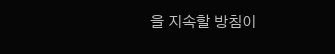을 지속할 방침이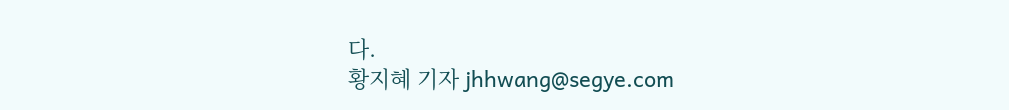다.
황지혜 기자 jhhwang@segye.com